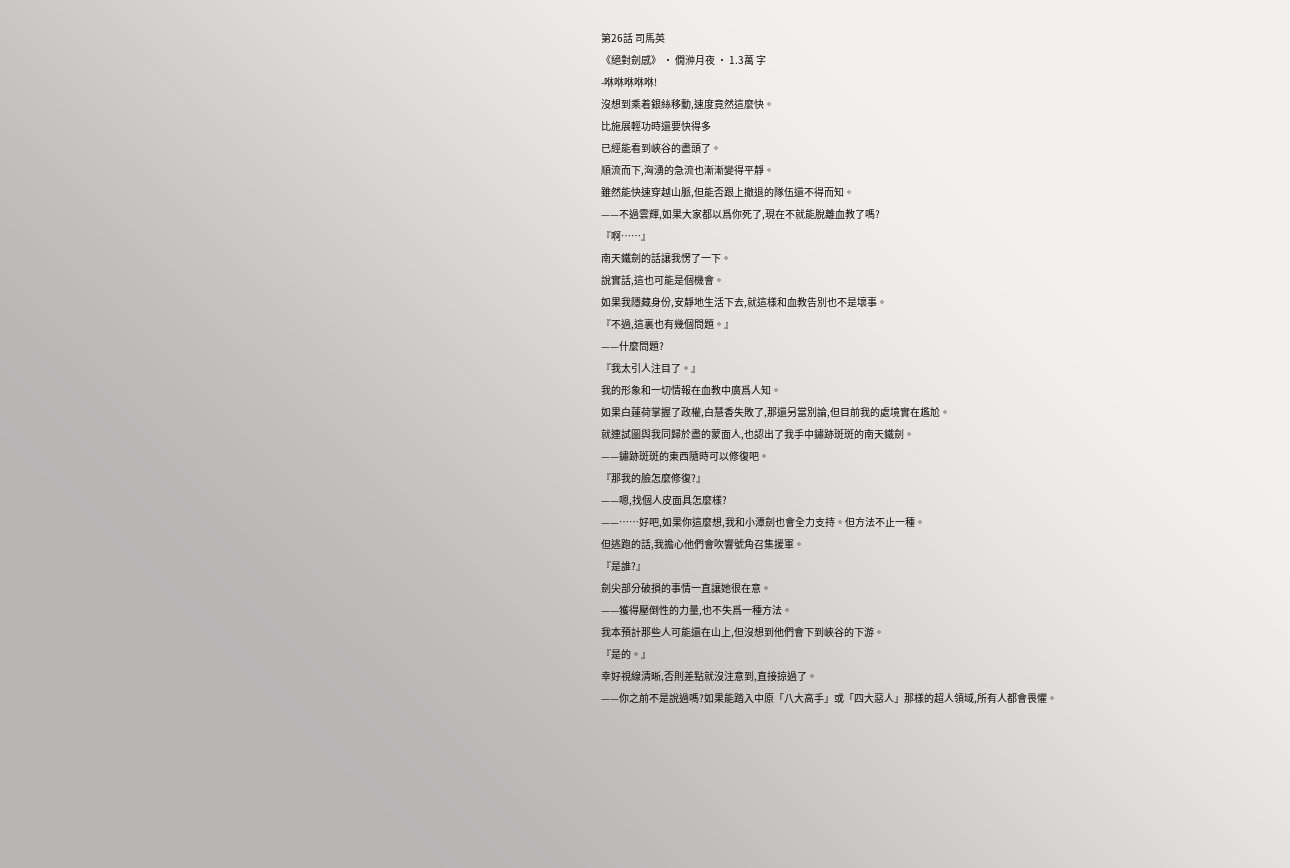第26話 司馬英
《絕對劍感》 · 僩㳞月夜 · 1.3萬 字
-咻咻咻咻咻!
沒想到乘着銀絲移動,速度竟然這麼快。
比施展輕功時還要快得多
已經能看到峽谷的盡頭了。
順流而下,洶湧的急流也漸漸變得平靜。
雖然能快速穿越山脈,但能否跟上撤退的隊伍還不得而知。
——不過雲輝,如果大家都以爲你死了,現在不就能脫離血教了嗎?
『啊……』
南天鐵劍的話讓我愣了一下。
說實話,這也可能是個機會。
如果我隱藏身份,安靜地生活下去,就這樣和血教告別也不是壞事。
『不過,這裏也有幾個問題。』
——什麼問題?
『我太引人注目了。』
我的形象和一切情報在血教中廣爲人知。
如果白蓮荷掌握了政權,白慧香失敗了,那還另當別論,但目前我的處境實在尷尬。
就連試圖與我同歸於盡的蒙面人,也認出了我手中鏽跡斑斑的南天鐵劍。
——鏽跡斑斑的東西隨時可以修復吧。
『那我的臉怎麼修復?』
——嗯,找個人皮面具怎麼樣?
——……好吧,如果你這麼想,我和小潭劍也會全力支持。但方法不止一種。
但逃跑的話,我擔心他們會吹響號角召集援軍。
『是誰?』
劍尖部分破損的事情一直讓她很在意。
——獲得壓倒性的力量,也不失爲一種方法。
我本預計那些人可能還在山上,但沒想到他們會下到峽谷的下游。
『是的。』
幸好視線清晰,否則差點就沒注意到,直接掠過了。
——你之前不是說過嗎?如果能踏入中原「八大高手」或「四大惡人」那樣的超人領域,所有人都會畏懼。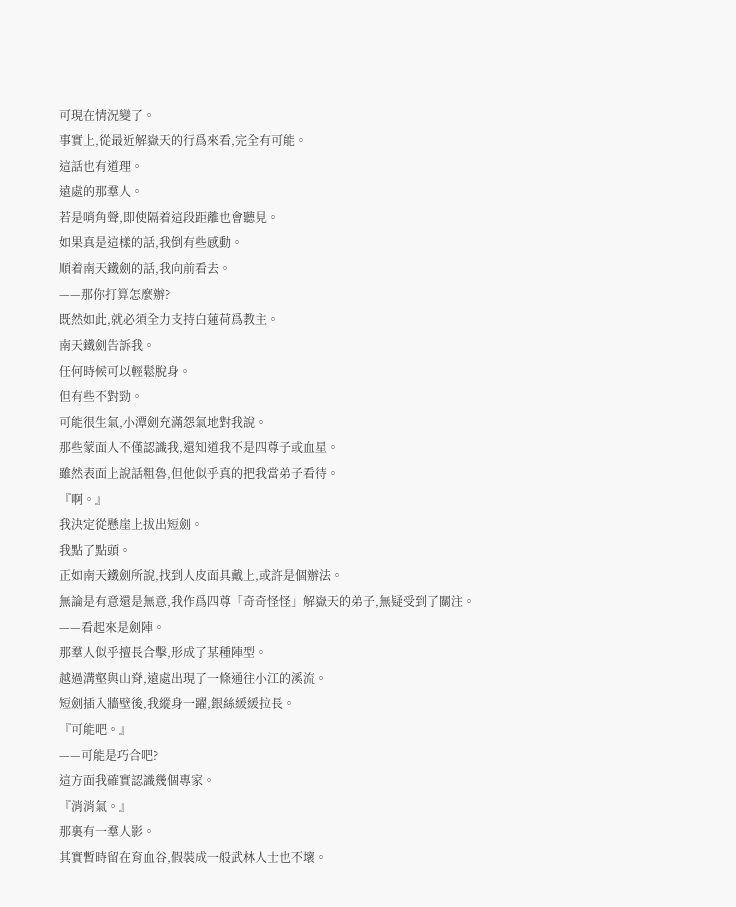可現在情況變了。
事實上,從最近解嶽天的行爲來看,完全有可能。
這話也有道理。
遠處的那羣人。
若是哨角聲,即使隔着這段距離也會聽見。
如果真是這樣的話,我倒有些感動。
順着南天鐵劍的話,我向前看去。
——那你打算怎麼辦?
既然如此,就必須全力支持白蓮荷爲教主。
南天鐵劍告訴我。
任何時候可以輕鬆脫身。
但有些不對勁。
可能很生氣,小潭劍充滿怨氣地對我說。
那些蒙面人不僅認識我,還知道我不是四尊子或血星。
雖然表面上說話粗魯,但他似乎真的把我當弟子看待。
『啊。』
我決定從懸崖上拔出短劍。
我點了點頭。
正如南天鐵劍所說,找到人皮面具戴上,或許是個辦法。
無論是有意還是無意,我作爲四尊「奇奇怪怪」解嶽天的弟子,無疑受到了關注。
——看起來是劍陣。
那羣人似乎擅長合擊,形成了某種陣型。
越過溝壑與山脊,遠處出現了一條通往小江的溪流。
短劍插入牆壁後,我縱身一躍,銀絲緩緩拉長。
『可能吧。』
——可能是巧合吧?
這方面我確實認識幾個專家。
『消消氣。』
那裏有一羣人影。
其實暫時留在育血谷,假裝成一般武林人士也不壞。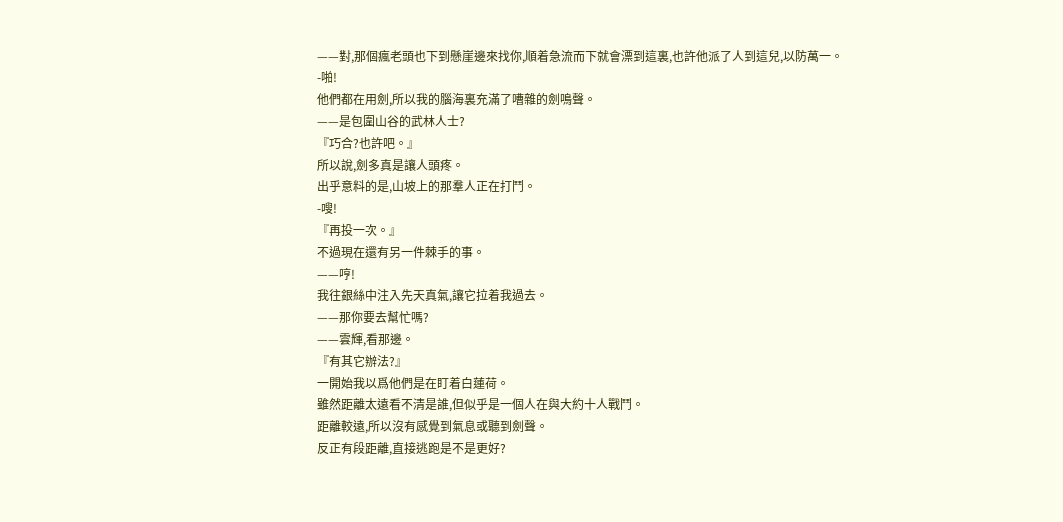——對,那個瘋老頭也下到懸崖邊來找你,順着急流而下就會漂到這裏,也許他派了人到這兒,以防萬一。
-啪!
他們都在用劍,所以我的腦海裏充滿了嘈雜的劍鳴聲。
——是包圍山谷的武林人士?
『巧合?也許吧。』
所以說,劍多真是讓人頭疼。
出乎意料的是,山坡上的那羣人正在打鬥。
-嗖!
『再投一次。』
不過現在還有另一件棘手的事。
——哼!
我往銀絲中注入先天真氣,讓它拉着我過去。
——那你要去幫忙嗎?
——雲輝,看那邊。
『有其它辦法?』
一開始我以爲他們是在盯着白蓮荷。
雖然距離太遠看不清是誰,但似乎是一個人在與大約十人戰鬥。
距離較遠,所以沒有感覺到氣息或聽到劍聲。
反正有段距離,直接逃跑是不是更好?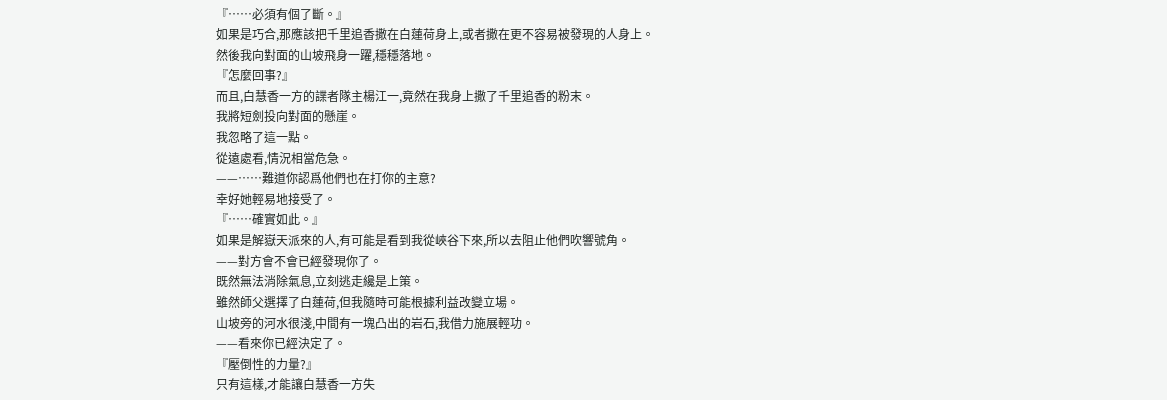『……必須有個了斷。』
如果是巧合,那應該把千里追香撒在白蓮荷身上,或者撒在更不容易被發現的人身上。
然後我向對面的山坡飛身一躍,穩穩落地。
『怎麼回事?』
而且,白慧香一方的諜者隊主楊江一,竟然在我身上撒了千里追香的粉末。
我將短劍投向對面的懸崖。
我忽略了這一點。
從遠處看,情況相當危急。
——……難道你認爲他們也在打你的主意?
幸好她輕易地接受了。
『……確實如此。』
如果是解嶽天派來的人,有可能是看到我從峽谷下來,所以去阻止他們吹響號角。
——對方會不會已經發現你了。
既然無法消除氣息,立刻逃走纔是上策。
雖然師父選擇了白蓮荷,但我隨時可能根據利益改變立場。
山坡旁的河水很淺,中間有一塊凸出的岩石,我借力施展輕功。
——看來你已經決定了。
『壓倒性的力量?』
只有這樣,才能讓白慧香一方失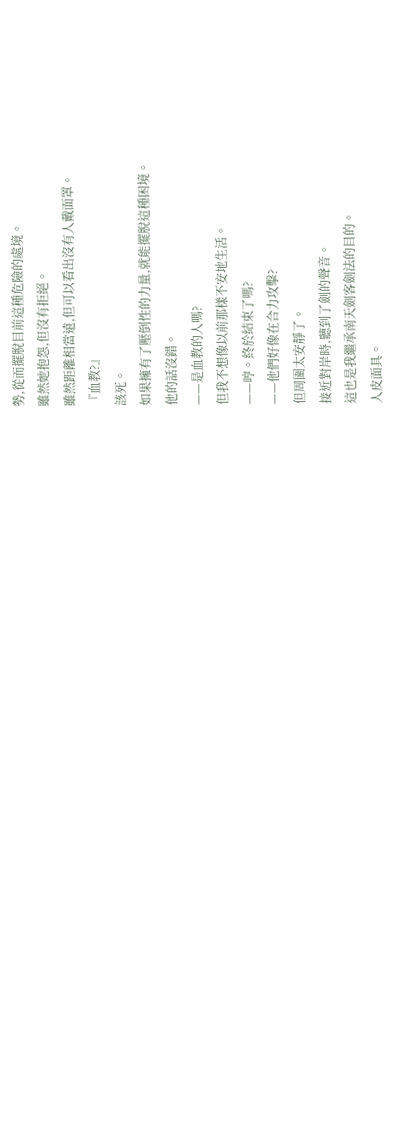勢,從而擺脫目前這種危險的處境。
雖然她抱怨,但沒有拒絕。
雖然距離相當遠,但可以看出沒有人戴面罩。
『血教?』
該死。
如果擁有了壓倒性的力量,就能擺脫這種困境。
他的話沒錯。
——是血教的人嗎?
但我不想像以前那樣不安地生活。
——哼。終於結束了嗎?
——他們好像在合力攻擊?
但周圍太安靜了。
接近對岸時,聽到了劍的聲音。
這也是我繼承南天劍客劍法的目的。
人皮面具。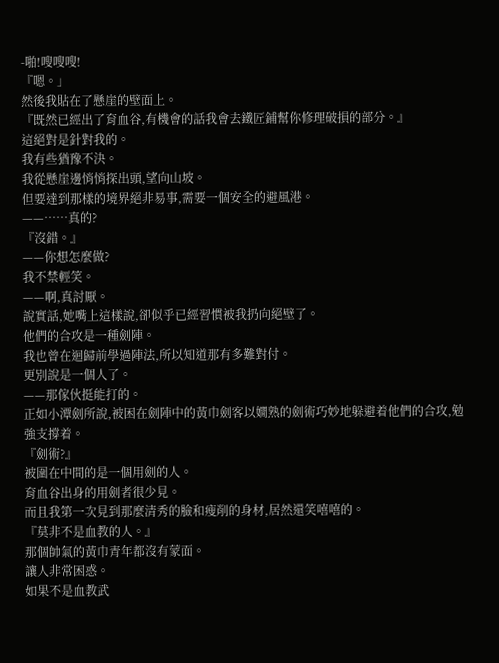-啪!嗖嗖嗖!
『嗯。」
然後我貼在了懸崖的壁面上。
『既然已經出了育血谷,有機會的話我會去鐵匠鋪幫你修理破損的部分。』
這絕對是針對我的。
我有些猶豫不決。
我從懸崖邊悄悄探出頭,望向山坡。
但要達到那樣的境界絕非易事,需要一個安全的避風港。
——……真的?
『沒錯。』
——你想怎麼做?
我不禁輕笑。
——啊,真討厭。
說實話,她嘴上這樣說,卻似乎已經習慣被我扔向絕壁了。
他們的合攻是一種劍陣。
我也曾在迴歸前學過陣法,所以知道那有多難對付。
更別說是一個人了。
——那傢伙挺能打的。
正如小潭劍所說,被困在劍陣中的黃巾劍客以嫺熟的劍術巧妙地躲避着他們的合攻,勉強支撐着。
『劍術?』
被圍在中間的是一個用劍的人。
育血谷出身的用劍者很少見。
而且我第一次見到那麼清秀的臉和瘦削的身材,居然還笑嘻嘻的。
『莫非不是血教的人。』
那個帥氣的黃巾青年都沒有蒙面。
讓人非常困惑。
如果不是血教武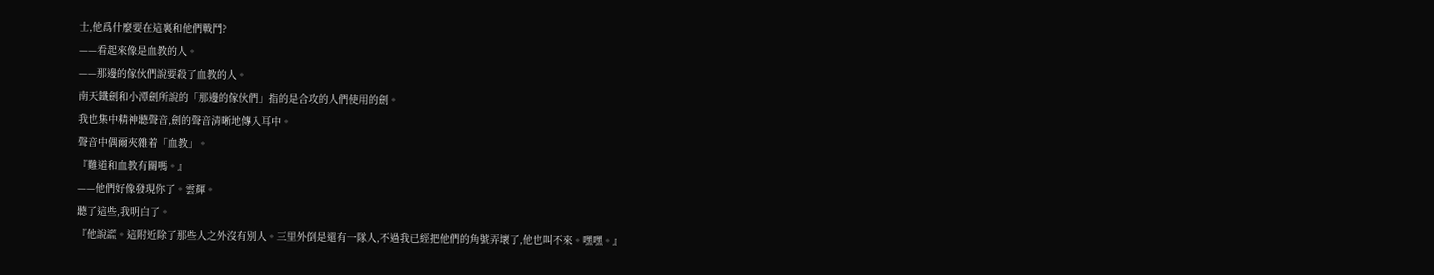士,他爲什麼要在這裏和他們戰鬥?
——看起來像是血教的人。
——那邊的傢伙們說要殺了血教的人。
南天鐵劍和小潭劍所說的「那邊的傢伙們」指的是合攻的人們使用的劍。
我也集中精神聽聲音,劍的聲音清晰地傳入耳中。
聲音中偶爾夾雜着「血教」。
『難道和血教有關嗎。』
——他們好像發現你了。雲輝。
聽了這些,我明白了。
『他說謊。這附近除了那些人之外沒有別人。三里外倒是還有一隊人,不過我已經把他們的角號弄壞了,他也叫不來。嘿嘿。』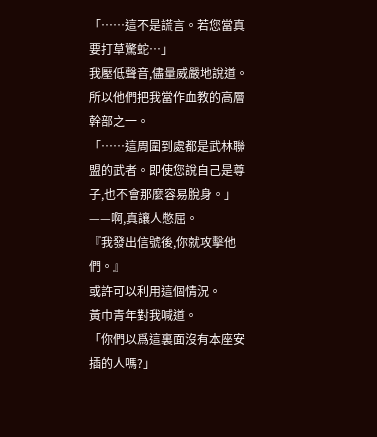「……這不是謊言。若您當真要打草驚蛇…」
我壓低聲音,儘量威嚴地說道。
所以他們把我當作血教的高層幹部之一。
「……這周圍到處都是武林聯盟的武者。即使您說自己是尊子,也不會那麼容易脫身。」
——啊,真讓人憋屈。
『我發出信號後,你就攻擊他們。』
或許可以利用這個情況。
黃巾青年對我喊道。
「你們以爲這裏面沒有本座安插的人嗎?」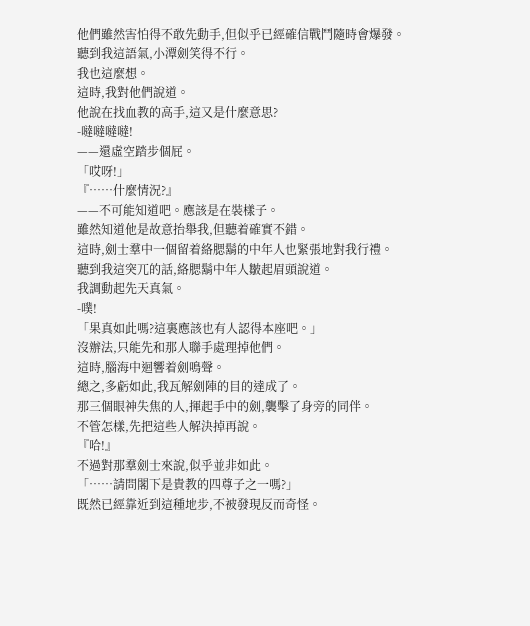他們雖然害怕得不敢先動手,但似乎已經確信戰鬥隨時會爆發。
聽到我這語氣,小潭劍笑得不行。
我也這麼想。
這時,我對他們說道。
他說在找血教的高手,這又是什麼意思?
-噠噠噠噠!
——還虛空踏步個屁。
「哎呀!」
『……什麼情況?』
——不可能知道吧。應該是在裝樣子。
雖然知道他是故意抬舉我,但聽着確實不錯。
這時,劍士羣中一個留着絡腮鬍的中年人也緊張地對我行禮。
聽到我這突兀的話,絡腮鬍中年人皺起眉頭說道。
我調動起先天真氣。
-噗!
「果真如此嗎?這裏應該也有人認得本座吧。」
沒辦法,只能先和那人聯手處理掉他們。
這時,腦海中迴響着劍鳴聲。
總之,多虧如此,我瓦解劍陣的目的達成了。
那三個眼神失焦的人,揮起手中的劍,襲擊了身旁的同伴。
不管怎樣,先把這些人解決掉再說。
『哈!』
不過對那羣劍士來說,似乎並非如此。
「……請問閣下是貴教的四尊子之一嗎?」
既然已經靠近到這種地步,不被發現反而奇怪。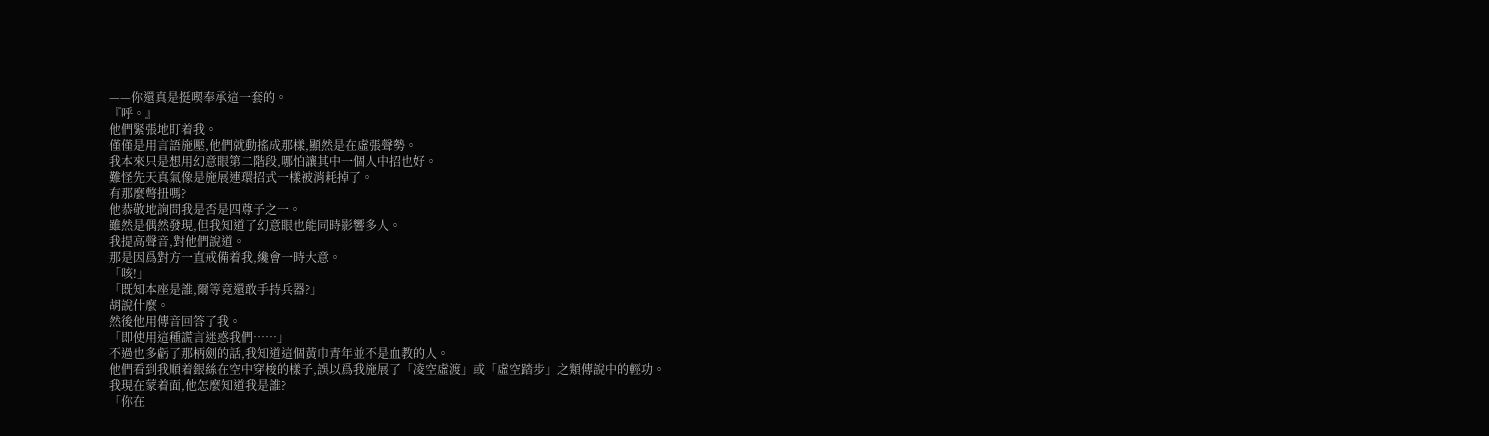——你還真是挺喫奉承這一套的。
『呼。』
他們緊張地盯着我。
僅僅是用言語施壓,他們就動搖成那樣,顯然是在虛張聲勢。
我本來只是想用幻意眼第二階段,哪怕讓其中一個人中招也好。
難怪先天真氣像是施展連環招式一樣被消耗掉了。
有那麼彆扭嗎?
他恭敬地詢問我是否是四尊子之一。
雖然是偶然發現,但我知道了幻意眼也能同時影響多人。
我提高聲音,對他們說道。
那是因爲對方一直戒備着我,纔會一時大意。
「咳!」
「既知本座是誰,爾等竟還敢手持兵器?」
胡說什麼。
然後他用傳音回答了我。
「即使用這種謊言迷惑我們……」
不過也多虧了那柄劍的話,我知道這個黃巾青年並不是血教的人。
他們看到我順着銀絲在空中穿梭的樣子,誤以爲我施展了「凌空虛渡」或「虛空踏步」之類傳說中的輕功。
我現在蒙着面,他怎麼知道我是誰?
「你在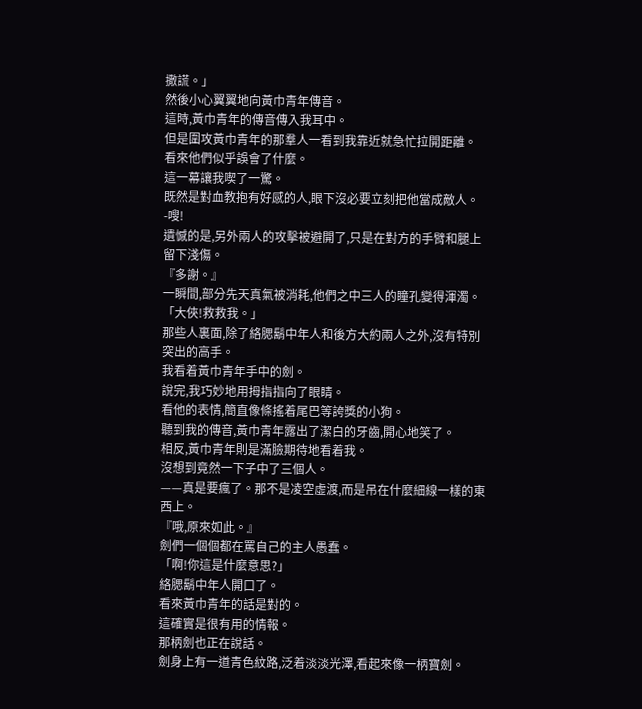撒謊。」
然後小心翼翼地向黃巾青年傳音。
這時,黃巾青年的傳音傳入我耳中。
但是圍攻黃巾青年的那羣人一看到我靠近就急忙拉開距離。
看來他們似乎誤會了什麼。
這一幕讓我喫了一驚。
既然是對血教抱有好感的人,眼下沒必要立刻把他當成敵人。
-嗖!
遺憾的是,另外兩人的攻擊被避開了,只是在對方的手臂和腿上留下淺傷。
『多謝。』
一瞬間,部分先天真氣被消耗,他們之中三人的瞳孔變得渾濁。
「大俠!救救我。」
那些人裏面,除了絡腮鬍中年人和後方大約兩人之外,沒有特別突出的高手。
我看着黃巾青年手中的劍。
說完,我巧妙地用拇指指向了眼睛。
看他的表情,簡直像條搖着尾巴等誇獎的小狗。
聽到我的傳音,黃巾青年露出了潔白的牙齒,開心地笑了。
相反,黃巾青年則是滿臉期待地看着我。
沒想到竟然一下子中了三個人。
——真是要瘋了。那不是凌空虛渡,而是吊在什麼細線一樣的東西上。
『哦,原來如此。』
劍們一個個都在罵自己的主人愚蠢。
「啊!你這是什麼意思?」
絡腮鬍中年人開口了。
看來黃巾青年的話是對的。
這確實是很有用的情報。
那柄劍也正在說話。
劍身上有一道青色紋路,泛着淡淡光澤,看起來像一柄寶劍。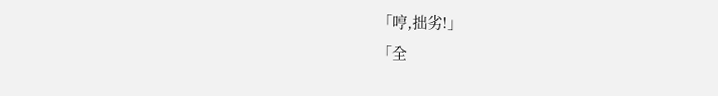「哼,拙劣!」
「全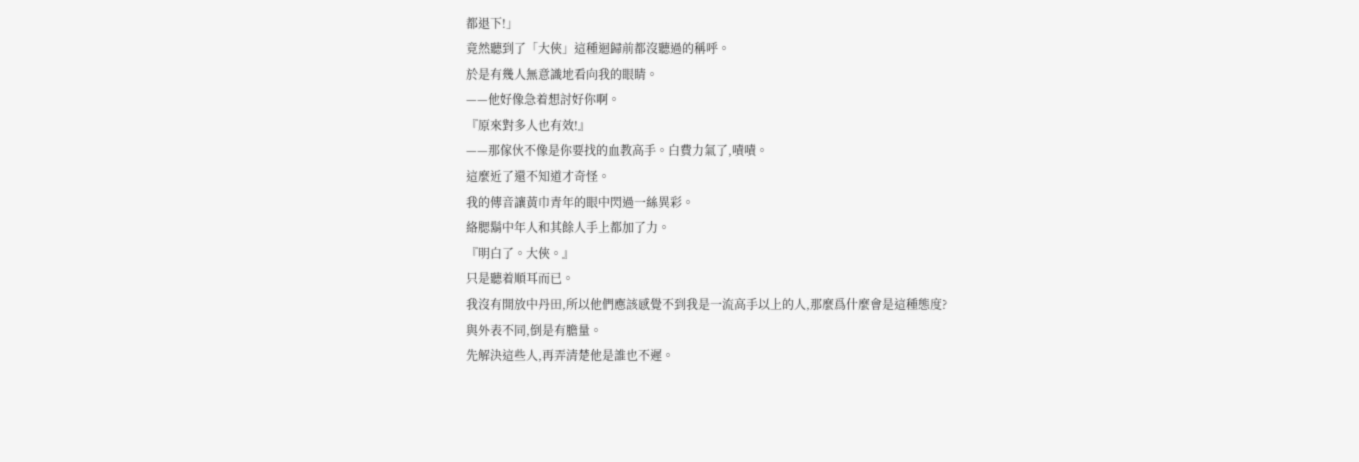都退下!」
竟然聽到了「大俠」這種迴歸前都沒聽過的稱呼。
於是有幾人無意識地看向我的眼睛。
——他好像急着想討好你啊。
『原來對多人也有效!』
——那傢伙不像是你要找的血教高手。白費力氣了,嘖嘖。
這麼近了還不知道才奇怪。
我的傳音讓黃巾青年的眼中閃過一絲異彩。
絡腮鬍中年人和其餘人手上都加了力。
『明白了。大俠。』
只是聽着順耳而已。
我沒有開放中丹田,所以他們應該感覺不到我是一流高手以上的人,那麼爲什麼會是這種態度?
與外表不同,倒是有膽量。
先解決這些人,再弄清楚他是誰也不遲。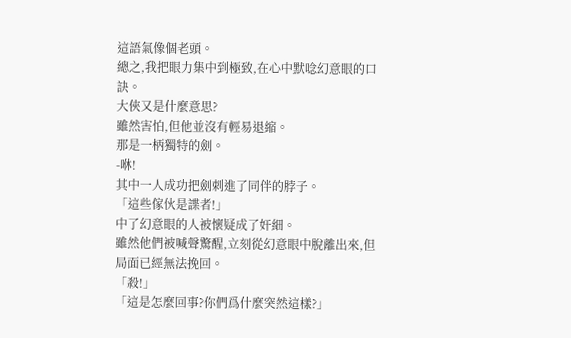這語氣像個老頭。
總之,我把眼力集中到極致,在心中默唸幻意眼的口訣。
大俠又是什麼意思?
雖然害怕,但他並沒有輕易退縮。
那是一柄獨特的劍。
-咻!
其中一人成功把劍刺進了同伴的脖子。
「這些傢伙是諜者!」
中了幻意眼的人被懷疑成了奸細。
雖然他們被喊聲驚醒,立刻從幻意眼中脫離出來,但局面已經無法挽回。
「殺!」
「這是怎麼回事?你們爲什麼突然這樣?」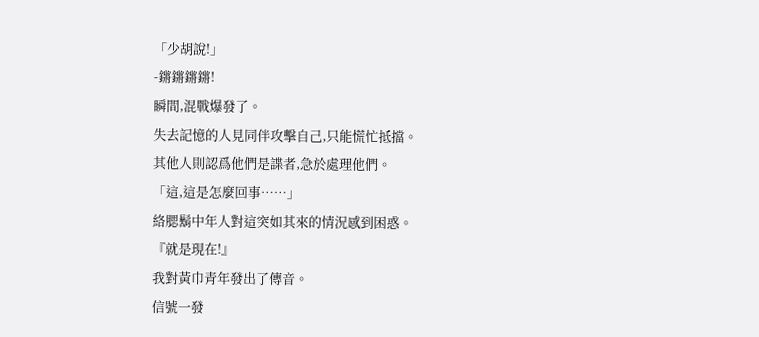「少胡說!」
-鏘鏘鏘鏘!
瞬間,混戰爆發了。
失去記憶的人見同伴攻擊自己,只能慌忙抵擋。
其他人則認爲他們是諜者,急於處理他們。
「這,這是怎麼回事……」
絡腮鬍中年人對這突如其來的情況感到困惑。
『就是現在!』
我對黃巾青年發出了傳音。
信號一發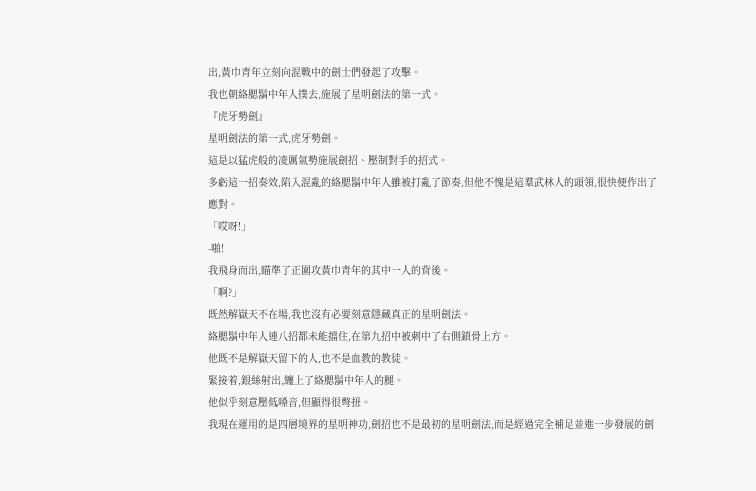出,黃巾青年立刻向混戰中的劍士們發起了攻擊。
我也朝絡腮鬍中年人撲去,施展了星明劍法的第一式。
『虎牙勢劍』
星明劍法的第一式,虎牙勢劍。
這是以猛虎般的凌厲氣勢施展劍招、壓制對手的招式。
多虧這一招奏效,陷入混亂的絡腮鬍中年人雖被打亂了節奏,但他不愧是這羣武林人的頭領,很快便作出了應對。
「哎呀!」
-啪!
我飛身而出,瞄準了正圍攻黃巾青年的其中一人的背後。
「啊?」
既然解嶽天不在場,我也沒有必要刻意隱藏真正的星明劍法。
絡腮鬍中年人連八招都未能擋住,在第九招中被刺中了右側鎖骨上方。
他既不是解嶽天留下的人,也不是血教的教徒。
緊接着,銀絲射出,纏上了絡腮鬍中年人的腿。
他似乎刻意壓低嗓音,但顯得很彆扭。
我現在運用的是四層境界的星明神功,劍招也不是最初的星明劍法,而是經過完全補足並進一步發展的劍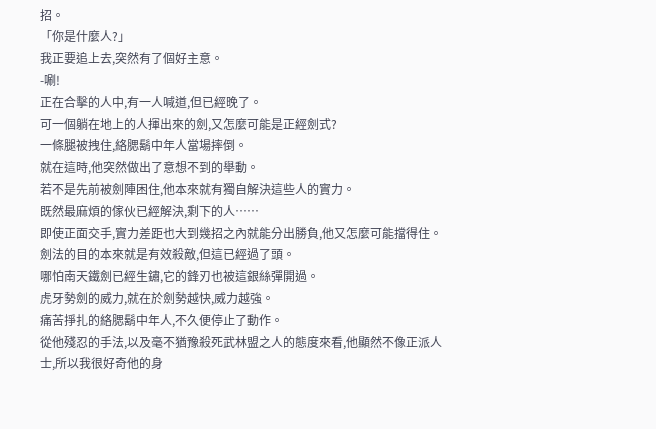招。
「你是什麼人?」
我正要追上去,突然有了個好主意。
-唰!
正在合擊的人中,有一人喊道,但已經晚了。
可一個躺在地上的人揮出來的劍,又怎麼可能是正經劍式?
一條腿被拽住,絡腮鬍中年人當場摔倒。
就在這時,他突然做出了意想不到的舉動。
若不是先前被劍陣困住,他本來就有獨自解決這些人的實力。
既然最麻煩的傢伙已經解決,剩下的人……
即使正面交手,實力差距也大到幾招之內就能分出勝負,他又怎麼可能擋得住。
劍法的目的本來就是有效殺敵,但這已經過了頭。
哪怕南天鐵劍已經生鏽,它的鋒刃也被這銀絲彈開過。
虎牙勢劍的威力,就在於劍勢越快,威力越強。
痛苦掙扎的絡腮鬍中年人,不久便停止了動作。
從他殘忍的手法,以及毫不猶豫殺死武林盟之人的態度來看,他顯然不像正派人士,所以我很好奇他的身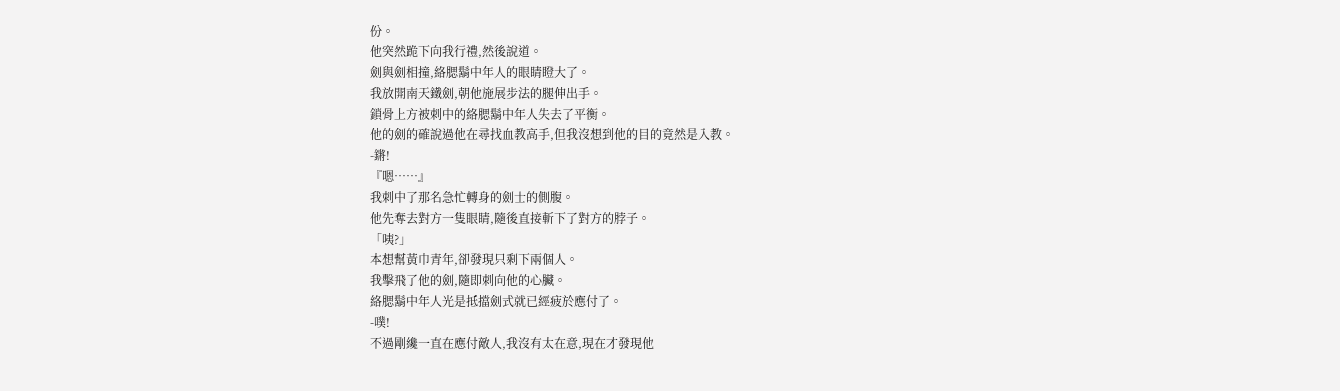份。
他突然跪下向我行禮,然後說道。
劍與劍相撞,絡腮鬍中年人的眼睛瞪大了。
我放開南天鐵劍,朝他施展步法的腿伸出手。
鎖骨上方被刺中的絡腮鬍中年人失去了平衡。
他的劍的確說過他在尋找血教高手,但我沒想到他的目的竟然是入教。
-鏘!
『嗯……』
我刺中了那名急忙轉身的劍士的側腹。
他先奪去對方一隻眼睛,隨後直接斬下了對方的脖子。
「咦?」
本想幫黃巾青年,卻發現只剩下兩個人。
我擊飛了他的劍,隨即刺向他的心臟。
絡腮鬍中年人光是抵擋劍式就已經疲於應付了。
-噗!
不過剛纔一直在應付敵人,我沒有太在意,現在才發現他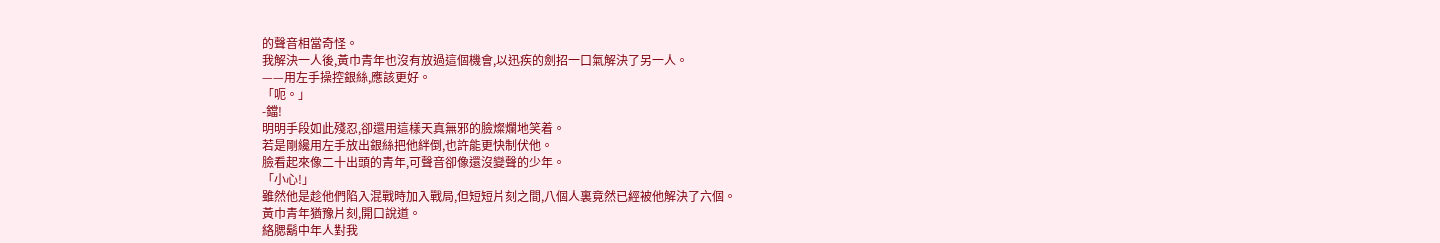的聲音相當奇怪。
我解決一人後,黃巾青年也沒有放過這個機會,以迅疾的劍招一口氣解決了另一人。
——用左手操控銀絲,應該更好。
「呃。」
-鐺!
明明手段如此殘忍,卻還用這樣天真無邪的臉燦爛地笑着。
若是剛纔用左手放出銀絲把他絆倒,也許能更快制伏他。
臉看起來像二十出頭的青年,可聲音卻像還沒變聲的少年。
「小心!」
雖然他是趁他們陷入混戰時加入戰局,但短短片刻之間,八個人裏竟然已經被他解決了六個。
黃巾青年猶豫片刻,開口說道。
絡腮鬍中年人對我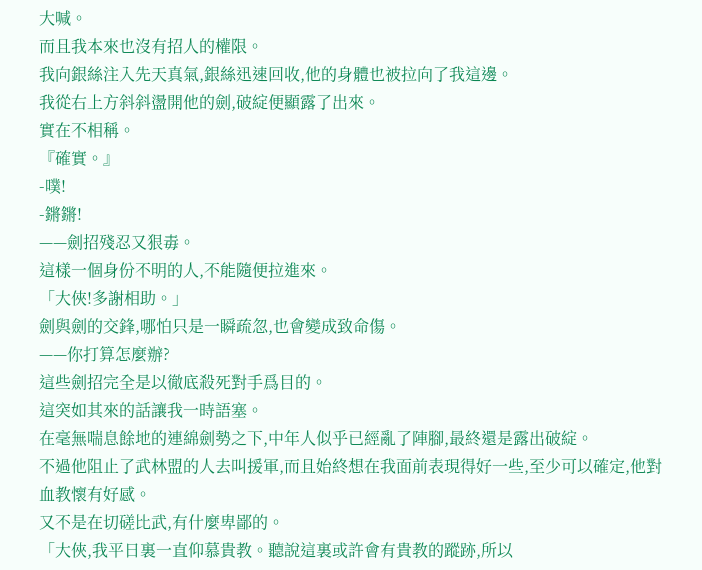大喊。
而且我本來也沒有招人的權限。
我向銀絲注入先天真氣,銀絲迅速回收,他的身體也被拉向了我這邊。
我從右上方斜斜盪開他的劍,破綻便顯露了出來。
實在不相稱。
『確實。』
-噗!
-鏘鏘!
——劍招殘忍又狠毒。
這樣一個身份不明的人,不能隨便拉進來。
「大俠!多謝相助。」
劍與劍的交鋒,哪怕只是一瞬疏忽,也會變成致命傷。
——你打算怎麼辦?
這些劍招完全是以徹底殺死對手爲目的。
這突如其來的話讓我一時語塞。
在毫無喘息餘地的連綿劍勢之下,中年人似乎已經亂了陣腳,最終還是露出破綻。
不過他阻止了武林盟的人去叫援軍,而且始終想在我面前表現得好一些,至少可以確定,他對血教懷有好感。
又不是在切磋比武,有什麼卑鄙的。
「大俠,我平日裏一直仰慕貴教。聽說這裏或許會有貴教的蹤跡,所以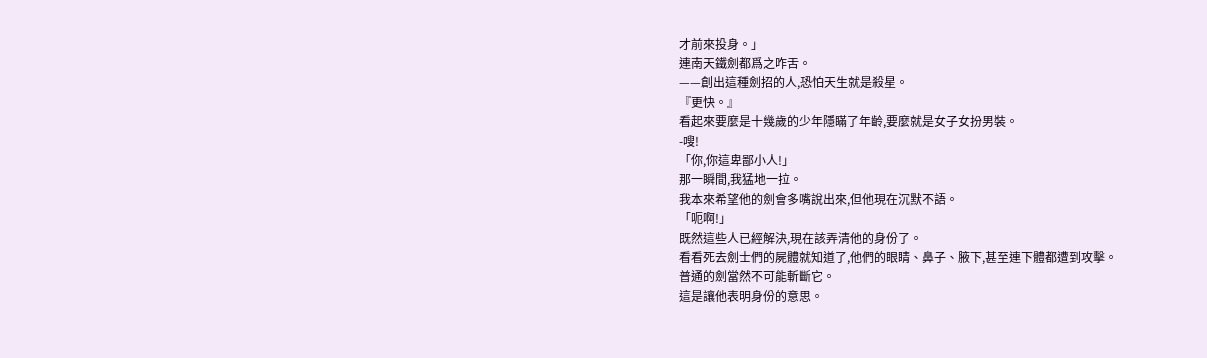才前來投身。」
連南天鐵劍都爲之咋舌。
——創出這種劍招的人,恐怕天生就是殺星。
『更快。』
看起來要麼是十幾歲的少年隱瞞了年齡,要麼就是女子女扮男裝。
-嗖!
「你,你這卑鄙小人!」
那一瞬間,我猛地一拉。
我本來希望他的劍會多嘴說出來,但他現在沉默不語。
「呃啊!」
既然這些人已經解決,現在該弄清他的身份了。
看看死去劍士們的屍體就知道了,他們的眼睛、鼻子、腋下,甚至連下體都遭到攻擊。
普通的劍當然不可能斬斷它。
這是讓他表明身份的意思。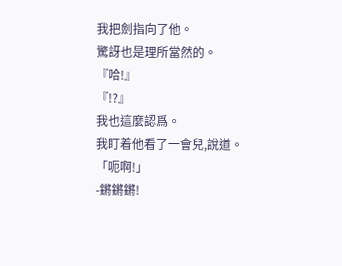我把劍指向了他。
驚訝也是理所當然的。
『哈!』
『!?』
我也這麼認爲。
我盯着他看了一會兒,說道。
「呃啊!」
-鏘鏘鏘!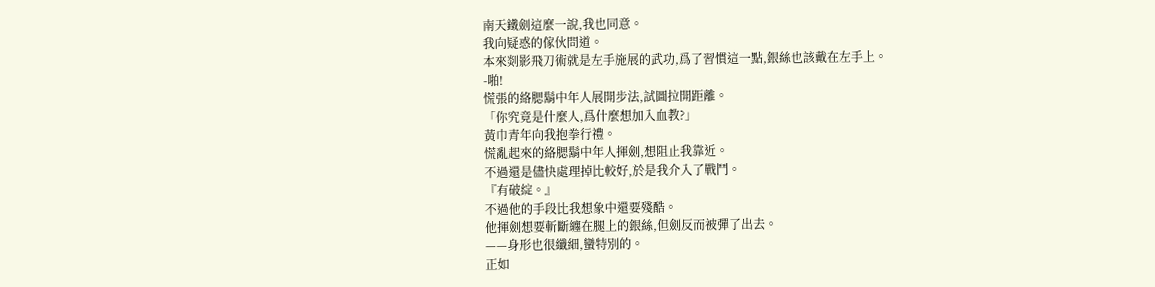南天鐵劍這麼一說,我也同意。
我向疑惑的傢伙問道。
本來剡影飛刀術就是左手施展的武功,爲了習慣這一點,銀絲也該戴在左手上。
-啪!
慌張的絡腮鬍中年人展開步法,試圖拉開距離。
「你究竟是什麼人,爲什麼想加入血教?」
黃巾青年向我抱拳行禮。
慌亂起來的絡腮鬍中年人揮劍,想阻止我靠近。
不過還是儘快處理掉比較好,於是我介入了戰鬥。
『有破綻。』
不過他的手段比我想象中還要殘酷。
他揮劍想要斬斷纏在腿上的銀絲,但劍反而被彈了出去。
——身形也很纖細,蠻特別的。
正如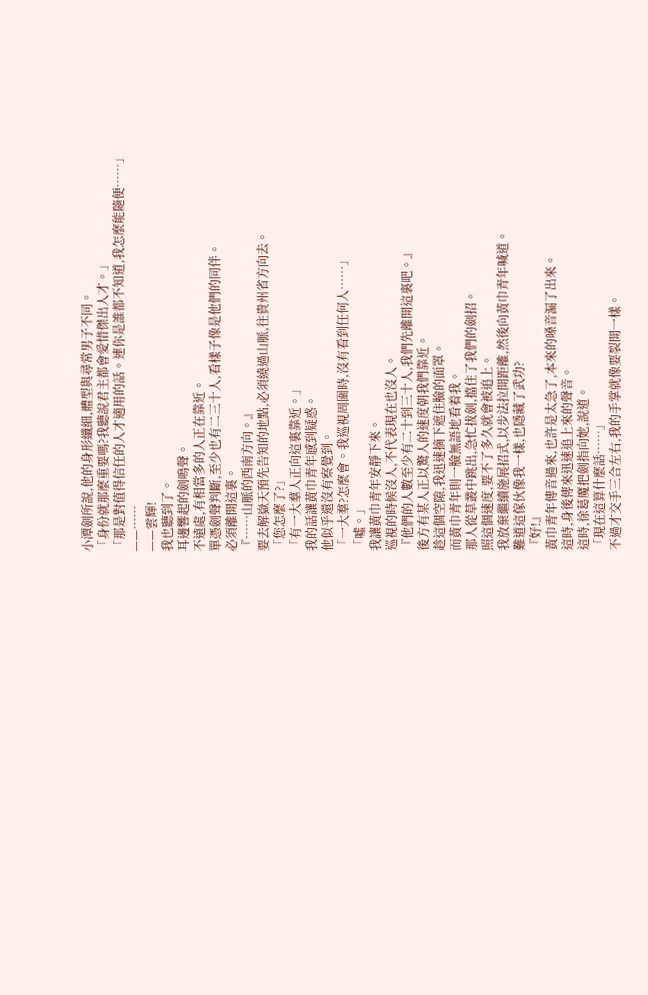小潭劍所說,他的身形纖細,體型與尋常男子不同。
「身份就那麼重要嗎?我聽說君主都會愛惜傑出人才。」
「那是對值得信任的人才適用的話。連你是誰都不知道,我怎麼能隨便……」
——……
——雲輝!
我也聽到了。
耳邊響起的劍鳴聲。
不遠處,有相當多的人正在靠近。
單憑劍聲判斷,至少也有二三十人,看樣子像是他們的同伴。
必須離開這裏。
『……山脈的西南方向。』
要去解嶽天預先告知的地點,必須繞過山脈,往貴州省方向去。
「您怎麼了?」
「有一大羣人正向這裏靠近。」
我的話讓黃巾青年感到疑惑。
他似乎還沒有察覺到。
「一大羣?怎麼會。我巡視周圍時,沒有看到任何人……」
「噓。」
我讓黃巾青年安靜下來。
巡視的時候沒人,不代表現在也沒人。
『他們的人數至少有二十到三十人,我們先離開這裏吧。』
後方有某人正以驚人的速度朝我們靠近。
趁這個空隙,我迅速摘下遮住臉的面罩。
而黃巾青年則一臉無語地看着我。
那人從草叢中跳出,急忙拔劍,擋住了我們的劍招。
照這個速度,要不了多久就會被追上。
我放棄繼續施展招式,以步法拉開距離,然後向黃巾青年喊道。
難道這傢伙像我一樣,也隱藏了武功?
『好!』
黃巾青年傳音過來,也許是太急了,本來的嗓音漏了出來。
這時,身後傳來迅速追上來的聲音。
這時,徐葛魔把劍指向她,說道。
「現在這算什麼話……」
不過才交手三合左右,我的手掌就像要裂開一樣。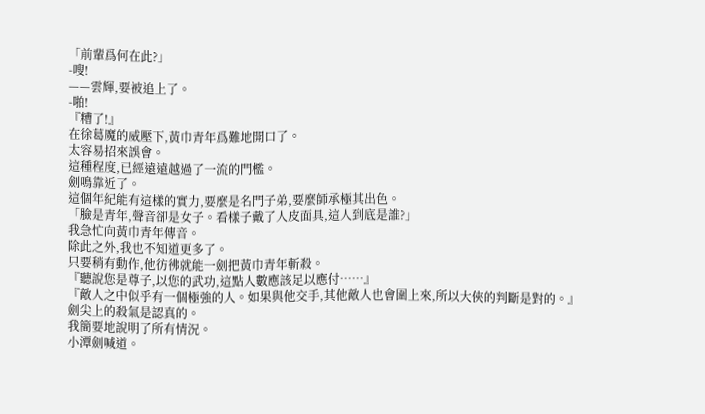「前輩爲何在此?」
-嗖!
——雲輝,要被追上了。
-啪!
『糟了!』
在徐葛魔的威壓下,黃巾青年爲難地開口了。
太容易招來誤會。
這種程度,已經遠遠越過了一流的門檻。
劍鳴靠近了。
這個年紀能有這樣的實力,要麼是名門子弟,要麼師承極其出色。
「臉是青年,聲音卻是女子。看樣子戴了人皮面具,這人到底是誰?」
我急忙向黃巾青年傳音。
除此之外,我也不知道更多了。
只要稍有動作,他彷彿就能一劍把黃巾青年斬殺。
『聽說您是尊子,以您的武功,這點人數應該足以應付……』
『敵人之中似乎有一個極強的人。如果與他交手,其他敵人也會圍上來,所以大俠的判斷是對的。』
劍尖上的殺氣是認真的。
我簡要地說明了所有情況。
小潭劍喊道。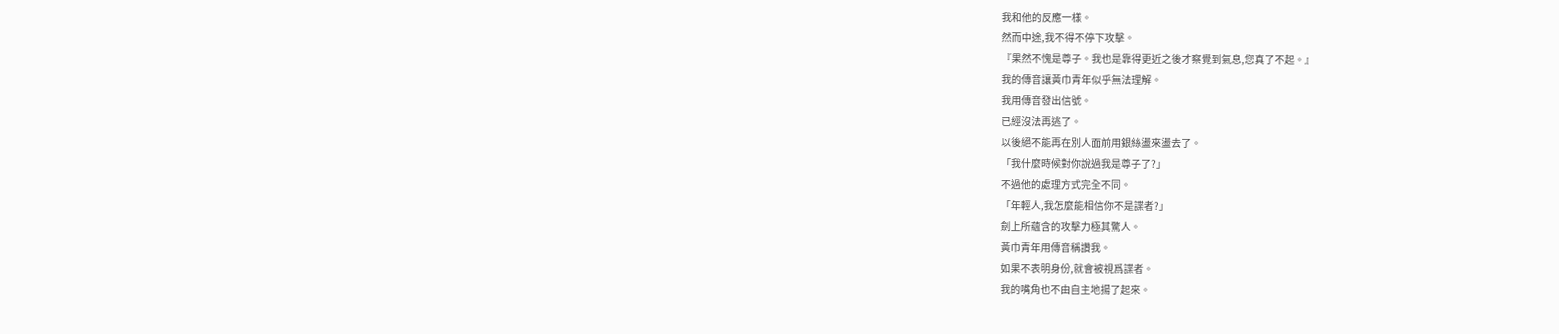我和他的反應一樣。
然而中途,我不得不停下攻擊。
『果然不愧是尊子。我也是靠得更近之後才察覺到氣息,您真了不起。』
我的傳音讓黃巾青年似乎無法理解。
我用傳音發出信號。
已經沒法再逃了。
以後絕不能再在別人面前用銀絲盪來盪去了。
「我什麼時候對你說過我是尊子了?」
不過他的處理方式完全不同。
「年輕人,我怎麼能相信你不是諜者?」
劍上所蘊含的攻擊力極其驚人。
黃巾青年用傳音稱讚我。
如果不表明身份,就會被視爲諜者。
我的嘴角也不由自主地揚了起來。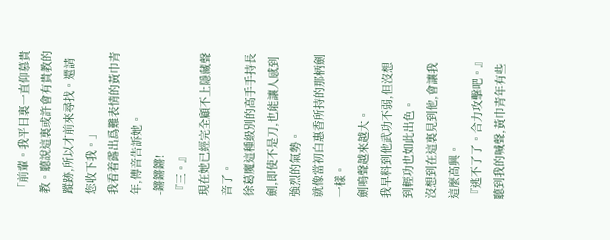「前輩。我平日裏一直仰慕貴教。聽說這裏或許會有貴教的蹤跡,所以才前來尋找。還請您收下我。」
我看着露出爲難表情的黃巾青年,傳音告訴她。
-鏘鏘鏘!
『三。』
現在她已經完全顧不上隱藏聲音了。
徐葛魔這種級別的高手手持長劍,即使不是刀,也能讓人感到強烈的氣勢。
就像當初白惠香所持的那柄劍一樣。
劍鳴聲越來越大。
我早料到他武功不弱,但沒想到輕功也如此出色。
沒想到在這裏見到他,會讓我這麼高興。
『逃不了了。合力攻擊吧。』
聽到我的喊聲,黃巾青年有些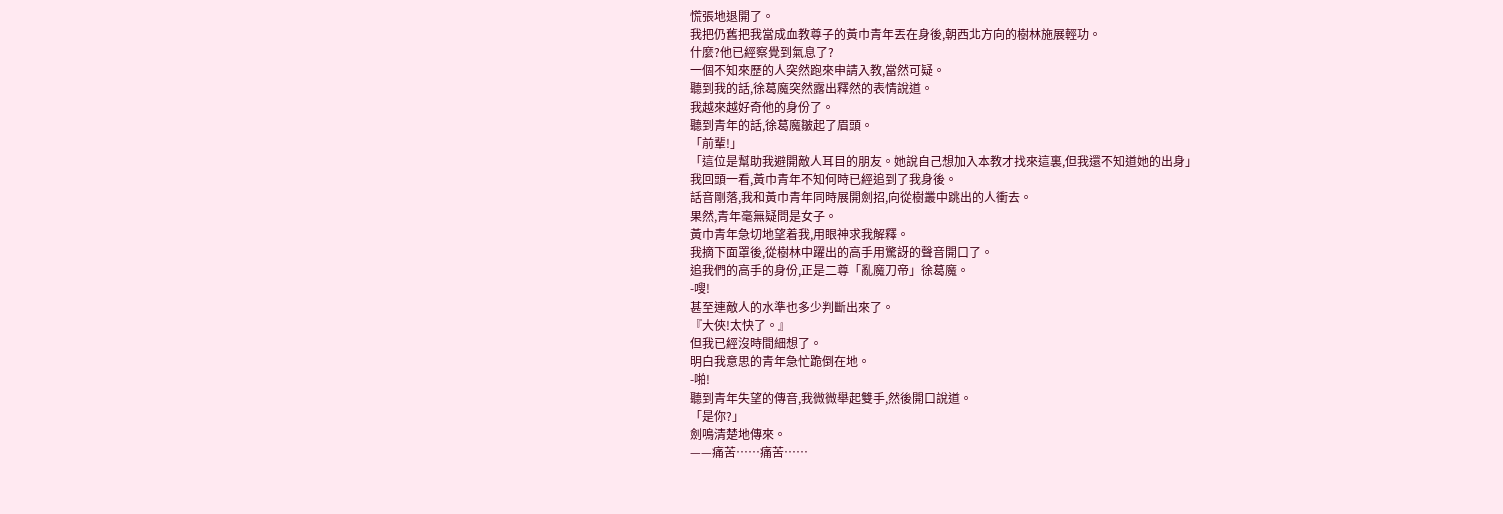慌張地退開了。
我把仍舊把我當成血教尊子的黃巾青年丟在身後,朝西北方向的樹林施展輕功。
什麼?他已經察覺到氣息了?
一個不知來歷的人突然跑來申請入教,當然可疑。
聽到我的話,徐葛魔突然露出釋然的表情說道。
我越來越好奇他的身份了。
聽到青年的話,徐葛魔皺起了眉頭。
「前輩!」
「這位是幫助我避開敵人耳目的朋友。她說自己想加入本教才找來這裏,但我還不知道她的出身」
我回頭一看,黃巾青年不知何時已經追到了我身後。
話音剛落,我和黃巾青年同時展開劍招,向從樹叢中跳出的人衝去。
果然,青年毫無疑問是女子。
黃巾青年急切地望着我,用眼神求我解釋。
我摘下面罩後,從樹林中躍出的高手用驚訝的聲音開口了。
追我們的高手的身份,正是二尊「亂魔刀帝」徐葛魔。
-嗖!
甚至連敵人的水準也多少判斷出來了。
『大俠!太快了。』
但我已經沒時間細想了。
明白我意思的青年急忙跪倒在地。
-啪!
聽到青年失望的傳音,我微微舉起雙手,然後開口說道。
「是你?」
劍鳴清楚地傳來。
——痛苦……痛苦……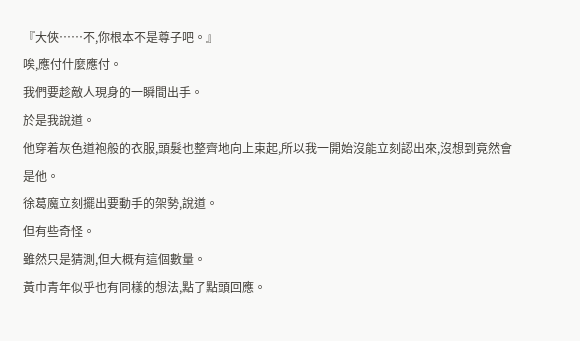『大俠……不,你根本不是尊子吧。』
唉,應付什麼應付。
我們要趁敵人現身的一瞬間出手。
於是我說道。
他穿着灰色道袍般的衣服,頭髮也整齊地向上束起,所以我一開始沒能立刻認出來,沒想到竟然會是他。
徐葛魔立刻擺出要動手的架勢,說道。
但有些奇怪。
雖然只是猜測,但大概有這個數量。
黃巾青年似乎也有同樣的想法,點了點頭回應。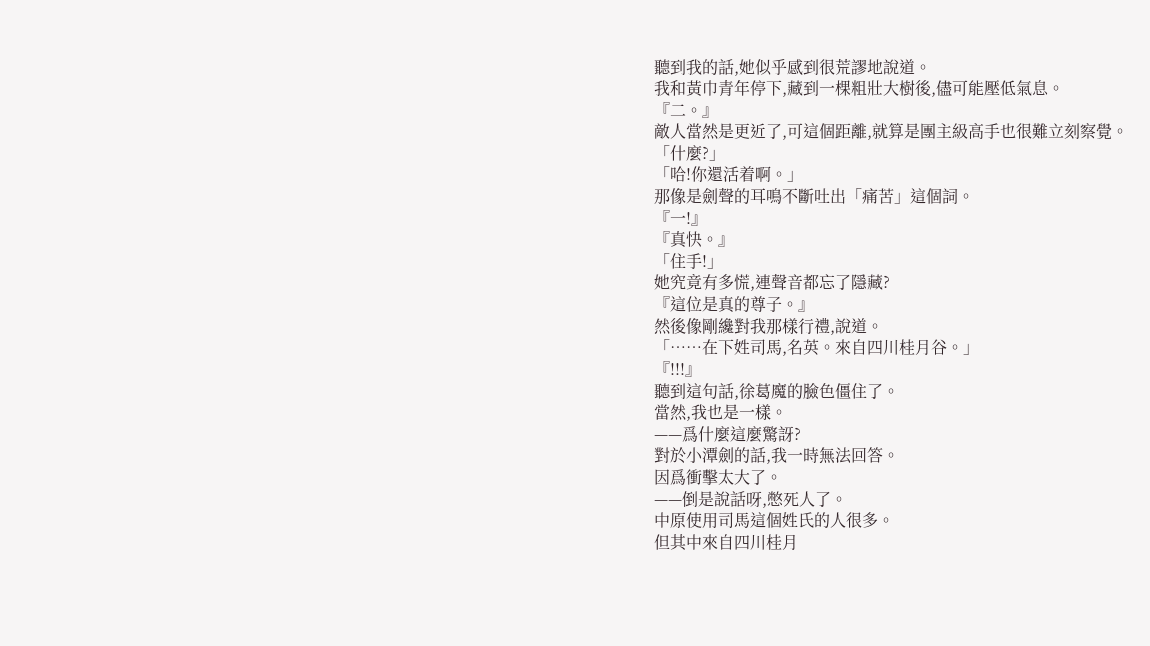聽到我的話,她似乎感到很荒謬地說道。
我和黃巾青年停下,藏到一棵粗壯大樹後,儘可能壓低氣息。
『二。』
敵人當然是更近了,可這個距離,就算是團主級高手也很難立刻察覺。
「什麼?」
「哈!你還活着啊。」
那像是劍聲的耳鳴不斷吐出「痛苦」這個詞。
『一!』
『真快。』
「住手!」
她究竟有多慌,連聲音都忘了隱藏?
『這位是真的尊子。』
然後像剛纔對我那樣行禮,說道。
「……在下姓司馬,名英。來自四川桂月谷。」
『!!!』
聽到這句話,徐葛魔的臉色僵住了。
當然,我也是一樣。
——爲什麼這麼驚訝?
對於小潭劍的話,我一時無法回答。
因爲衝擊太大了。
——倒是說話呀,憋死人了。
中原使用司馬這個姓氏的人很多。
但其中來自四川桂月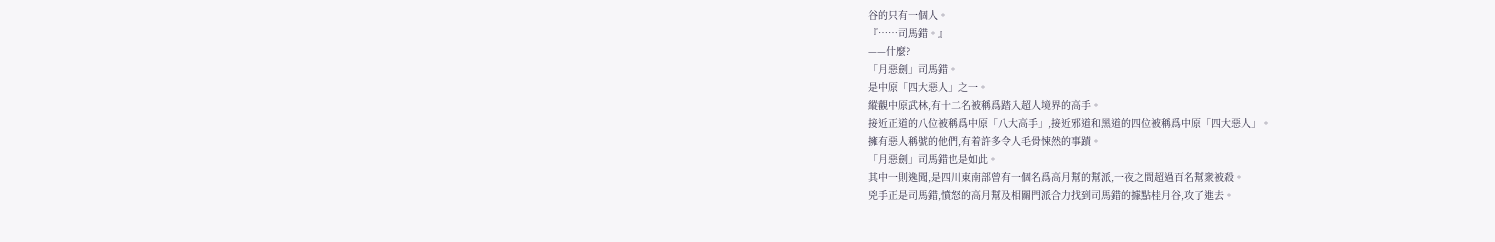谷的只有一個人。
『……司馬錯。』
——什麼?
「月惡劍」司馬錯。
是中原「四大惡人」之一。
縱觀中原武林,有十二名被稱爲踏入超人境界的高手。
接近正道的八位被稱爲中原「八大高手」,接近邪道和黑道的四位被稱爲中原「四大惡人」。
擁有惡人稱號的他們,有着許多令人毛骨悚然的事蹟。
「月惡劍」司馬錯也是如此。
其中一則逸聞,是四川東南部曾有一個名爲高月幫的幫派,一夜之間超過百名幫衆被殺。
兇手正是司馬錯,憤怒的高月幫及相關門派合力找到司馬錯的據點桂月谷,攻了進去。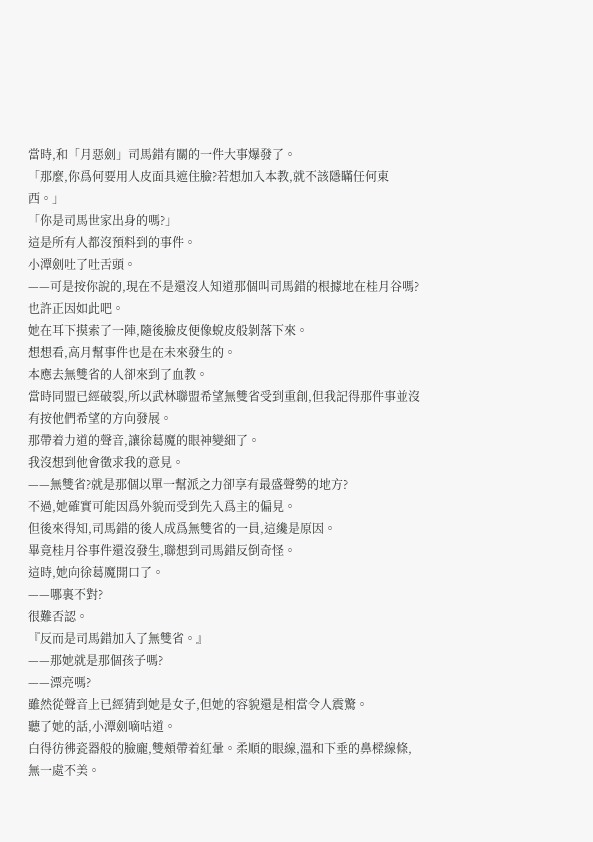當時,和「月惡劍」司馬錯有關的一件大事爆發了。
「那麼,你爲何要用人皮面具遮住臉?若想加入本教,就不該隱瞞任何東西。」
「你是司馬世家出身的嗎?」
這是所有人都沒預料到的事件。
小潭劍吐了吐舌頭。
——可是按你說的,現在不是還沒人知道那個叫司馬錯的根據地在桂月谷嗎?
也許正因如此吧。
她在耳下摸索了一陣,隨後臉皮便像蛻皮般剝落下來。
想想看,高月幫事件也是在未來發生的。
本應去無雙省的人卻來到了血教。
當時同盟已經破裂,所以武林聯盟希望無雙省受到重創,但我記得那件事並沒有按他們希望的方向發展。
那帶着力道的聲音,讓徐葛魔的眼神變細了。
我沒想到他會徵求我的意見。
——無雙省?就是那個以單一幫派之力卻享有最盛聲勢的地方?
不過,她確實可能因爲外貌而受到先入爲主的偏見。
但後來得知,司馬錯的後人成爲無雙省的一員,這纔是原因。
畢竟桂月谷事件還沒發生,聯想到司馬錯反倒奇怪。
這時,她向徐葛魔開口了。
——哪裏不對?
很難否認。
『反而是司馬錯加入了無雙省。』
——那她就是那個孩子嗎?
——漂亮嗎?
雖然從聲音上已經猜到她是女子,但她的容貌還是相當令人震驚。
聽了她的話,小潭劍嘀咕道。
白得彷彿瓷器般的臉龐,雙頰帶着紅暈。柔順的眼線,溫和下垂的鼻樑線條,無一處不美。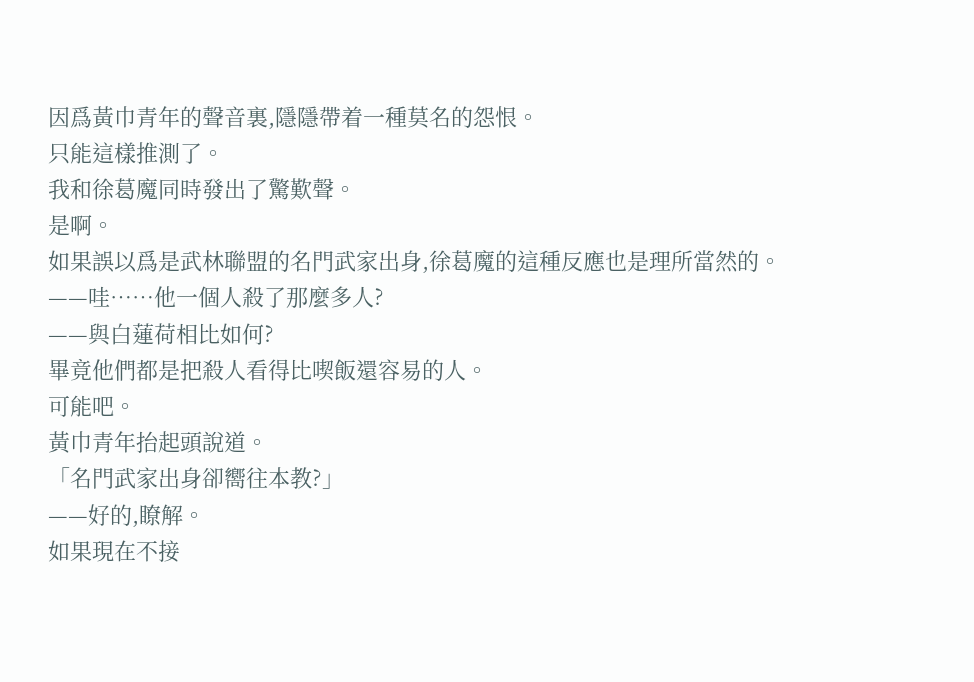因爲黃巾青年的聲音裏,隱隱帶着一種莫名的怨恨。
只能這樣推測了。
我和徐葛魔同時發出了驚歎聲。
是啊。
如果誤以爲是武林聯盟的名門武家出身,徐葛魔的這種反應也是理所當然的。
——哇……他一個人殺了那麼多人?
——與白蓮荷相比如何?
畢竟他們都是把殺人看得比喫飯還容易的人。
可能吧。
黃巾青年抬起頭說道。
「名門武家出身卻嚮往本教?」
——好的,瞭解。
如果現在不接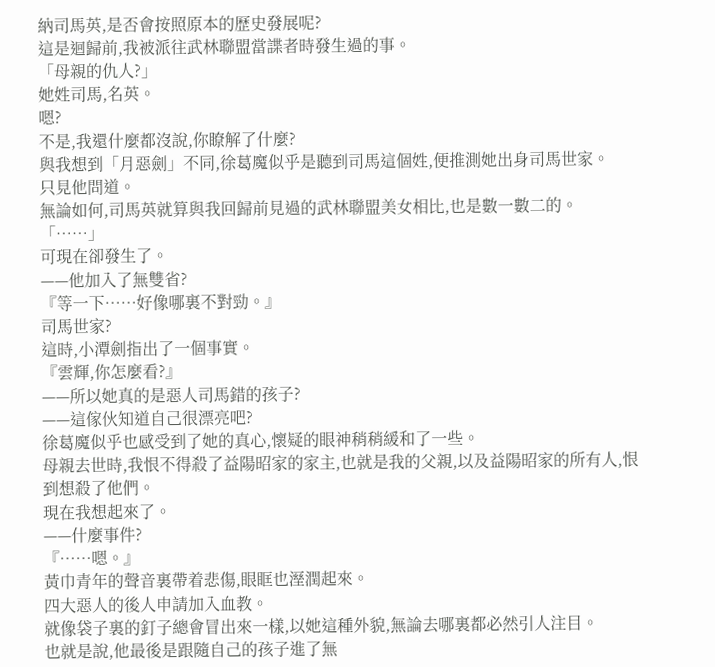納司馬英,是否會按照原本的歷史發展呢?
這是迴歸前,我被派往武林聯盟當諜者時發生過的事。
「母親的仇人?」
她姓司馬,名英。
嗯?
不是,我還什麼都沒說,你瞭解了什麼?
與我想到「月惡劍」不同,徐葛魔似乎是聽到司馬這個姓,便推測她出身司馬世家。
只見他問道。
無論如何,司馬英就算與我回歸前見過的武林聯盟美女相比,也是數一數二的。
「……」
可現在卻發生了。
——他加入了無雙省?
『等一下……好像哪裏不對勁。』
司馬世家?
這時,小潭劍指出了一個事實。
『雲輝,你怎麼看?』
——所以她真的是惡人司馬錯的孩子?
——這傢伙知道自己很漂亮吧?
徐葛魔似乎也感受到了她的真心,懷疑的眼神稍稍緩和了一些。
母親去世時,我恨不得殺了益陽昭家的家主,也就是我的父親,以及益陽昭家的所有人,恨到想殺了他們。
現在我想起來了。
——什麼事件?
『……嗯。』
黃巾青年的聲音裏帶着悲傷,眼眶也溼潤起來。
四大惡人的後人申請加入血教。
就像袋子裏的釘子總會冒出來一樣,以她這種外貌,無論去哪裏都必然引人注目。
也就是說,他最後是跟隨自己的孩子進了無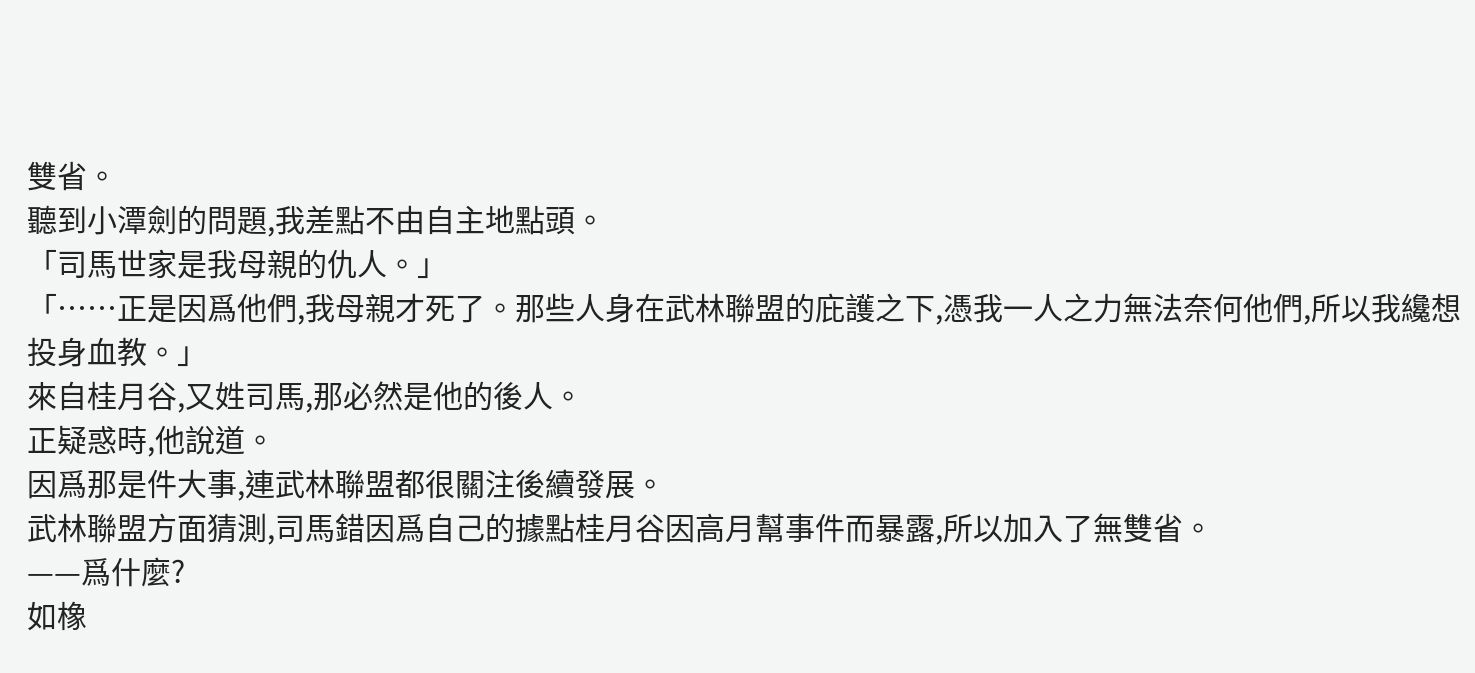雙省。
聽到小潭劍的問題,我差點不由自主地點頭。
「司馬世家是我母親的仇人。」
「……正是因爲他們,我母親才死了。那些人身在武林聯盟的庇護之下,憑我一人之力無法奈何他們,所以我纔想投身血教。」
來自桂月谷,又姓司馬,那必然是他的後人。
正疑惑時,他說道。
因爲那是件大事,連武林聯盟都很關注後續發展。
武林聯盟方面猜測,司馬錯因爲自己的據點桂月谷因高月幫事件而暴露,所以加入了無雙省。
——爲什麼?
如橡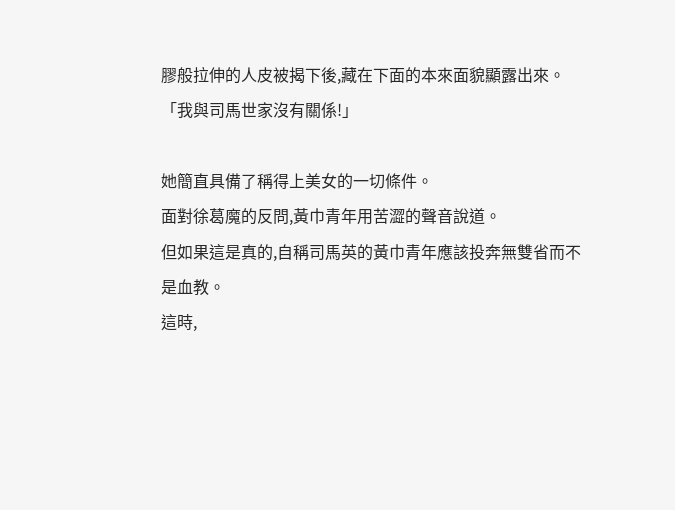膠般拉伸的人皮被揭下後,藏在下面的本來面貌顯露出來。
「我與司馬世家沒有關係!」

她簡直具備了稱得上美女的一切條件。
面對徐葛魔的反問,黃巾青年用苦澀的聲音說道。
但如果這是真的,自稱司馬英的黃巾青年應該投奔無雙省而不是血教。
這時,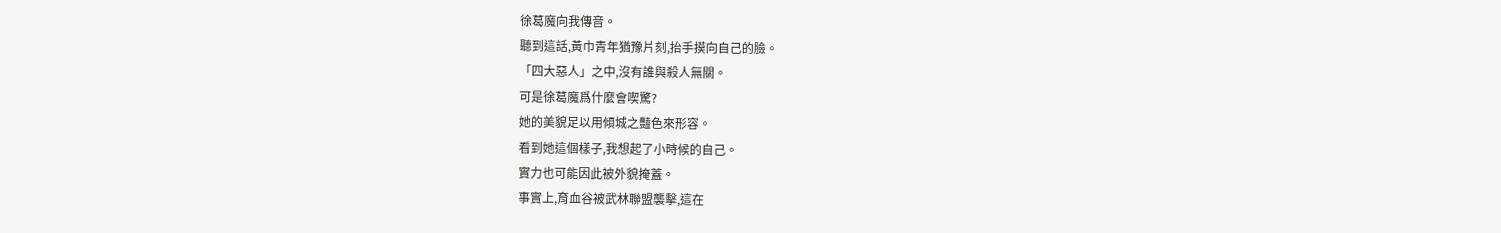徐葛魔向我傳音。
聽到這話,黃巾青年猶豫片刻,抬手摸向自己的臉。
「四大惡人」之中,沒有誰與殺人無關。
可是徐葛魔爲什麼會喫驚?
她的美貌足以用傾城之豔色來形容。
看到她這個樣子,我想起了小時候的自己。
實力也可能因此被外貌掩蓋。
事實上,育血谷被武林聯盟襲擊,這在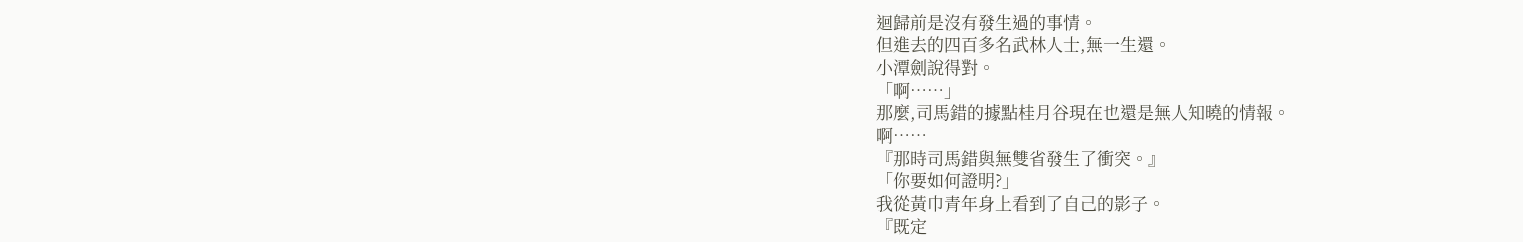迴歸前是沒有發生過的事情。
但進去的四百多名武林人士,無一生還。
小潭劍說得對。
「啊……」
那麼,司馬錯的據點桂月谷現在也還是無人知曉的情報。
啊……
『那時司馬錯與無雙省發生了衝突。』
「你要如何證明?」
我從黃巾青年身上看到了自己的影子。
『既定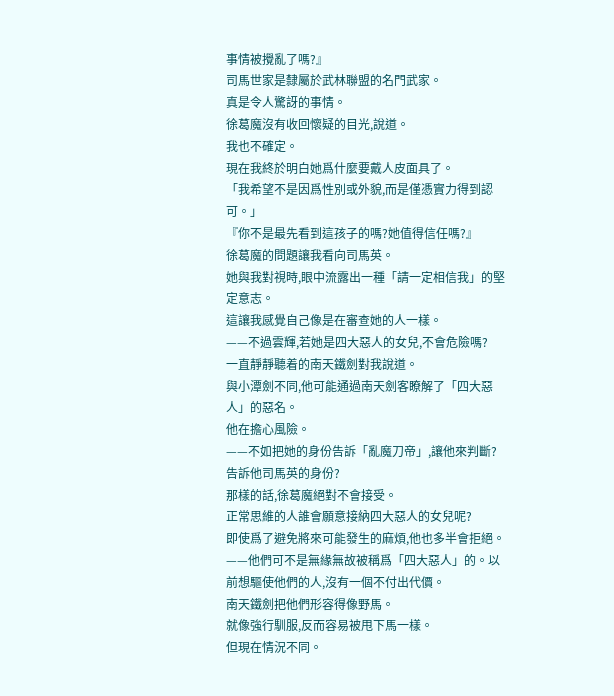事情被攪亂了嗎?』
司馬世家是隸屬於武林聯盟的名門武家。
真是令人驚訝的事情。
徐葛魔沒有收回懷疑的目光,說道。
我也不確定。
現在我終於明白她爲什麼要戴人皮面具了。
「我希望不是因爲性別或外貌,而是僅憑實力得到認可。」
『你不是最先看到這孩子的嗎?她值得信任嗎?』
徐葛魔的問題讓我看向司馬英。
她與我對視時,眼中流露出一種「請一定相信我」的堅定意志。
這讓我感覺自己像是在審查她的人一樣。
——不過雲輝,若她是四大惡人的女兒,不會危險嗎?
一直靜靜聽着的南天鐵劍對我說道。
與小潭劍不同,他可能通過南天劍客瞭解了「四大惡人」的惡名。
他在擔心風險。
——不如把她的身份告訴「亂魔刀帝」,讓他來判斷?
告訴他司馬英的身份?
那樣的話,徐葛魔絕對不會接受。
正常思維的人誰會願意接納四大惡人的女兒呢?
即使爲了避免將來可能發生的麻煩,他也多半會拒絕。
——他們可不是無緣無故被稱爲「四大惡人」的。以前想驅使他們的人,沒有一個不付出代價。
南天鐵劍把他們形容得像野馬。
就像強行馴服,反而容易被甩下馬一樣。
但現在情況不同。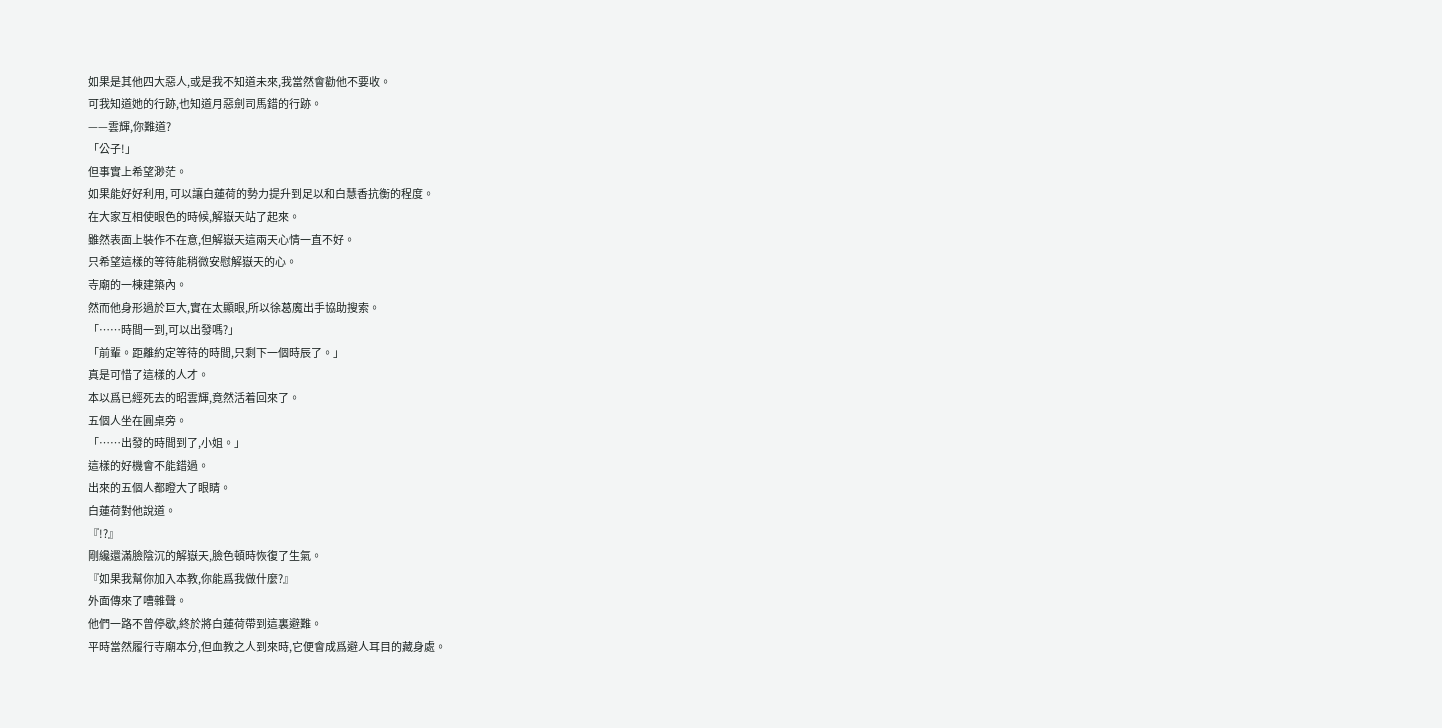如果是其他四大惡人,或是我不知道未來,我當然會勸他不要收。
可我知道她的行跡,也知道月惡劍司馬錯的行跡。
——雲輝,你難道?
「公子!」
但事實上希望渺茫。
如果能好好利用, 可以讓白蓮荷的勢力提升到足以和白慧香抗衡的程度。
在大家互相使眼色的時候,解嶽天站了起來。
雖然表面上裝作不在意,但解嶽天這兩天心情一直不好。
只希望這樣的等待能稍微安慰解嶽天的心。
寺廟的一棟建築內。
然而他身形過於巨大,實在太顯眼,所以徐葛魔出手協助搜索。
「……時間一到,可以出發嗎?」
「前輩。距離約定等待的時間,只剩下一個時辰了。」
真是可惜了這樣的人才。
本以爲已經死去的昭雲輝,竟然活着回來了。
五個人坐在圓桌旁。
「……出發的時間到了,小姐。」
這樣的好機會不能錯過。
出來的五個人都瞪大了眼睛。
白蓮荷對他說道。
『!?』
剛纔還滿臉陰沉的解嶽天,臉色頓時恢復了生氣。
『如果我幫你加入本教,你能爲我做什麼?』
外面傳來了嘈雜聲。
他們一路不曾停歇,終於將白蓮荷帶到這裏避難。
平時當然履行寺廟本分,但血教之人到來時,它便會成爲避人耳目的藏身處。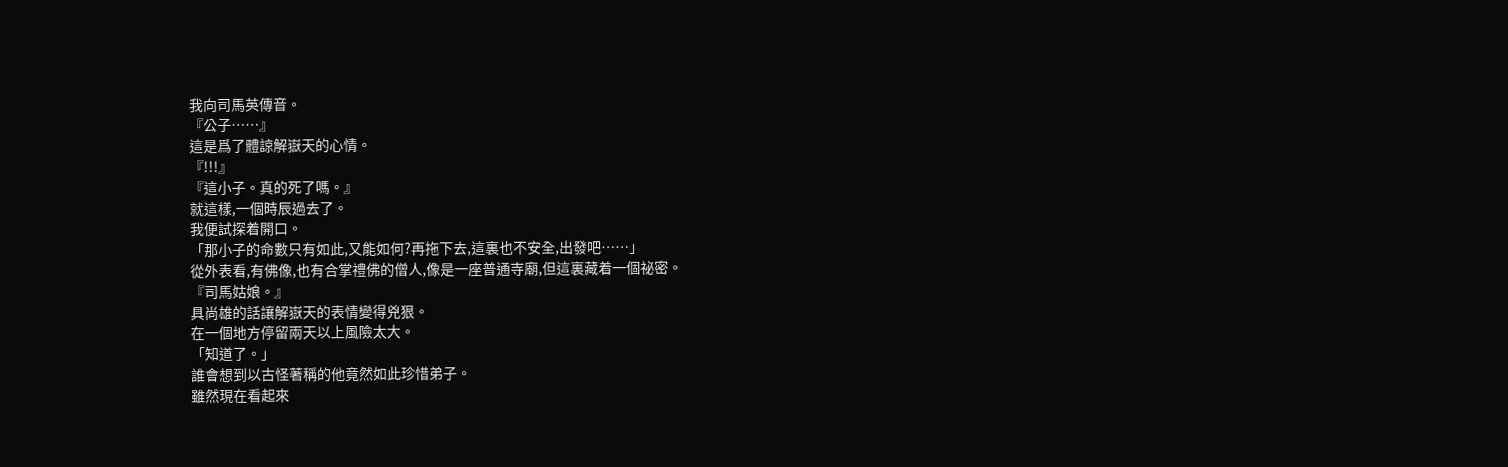我向司馬英傳音。
『公子……』
這是爲了體諒解嶽天的心情。
『!!!』
『這小子。真的死了嗎。』
就這樣,一個時辰過去了。
我便試探着開口。
「那小子的命數只有如此,又能如何?再拖下去,這裏也不安全,出發吧……」
從外表看,有佛像,也有合掌禮佛的僧人,像是一座普通寺廟,但這裏藏着一個祕密。
『司馬姑娘。』
具尚雄的話讓解嶽天的表情變得兇狠。
在一個地方停留兩天以上風險太大。
「知道了。」
誰會想到以古怪著稱的他竟然如此珍惜弟子。
雖然現在看起來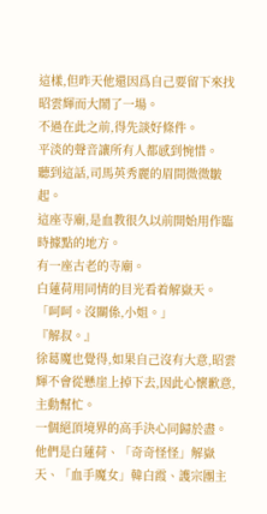這樣,但昨天他還因爲自己要留下來找昭雲輝而大鬧了一場。
不過在此之前,得先談好條件。
平淡的聲音讓所有人都感到惋惜。
聽到這話,司馬英秀麗的眉間微微皺起。
這座寺廟,是血教很久以前開始用作臨時據點的地方。
有一座古老的寺廟。
白蓮荷用同情的目光看着解嶽天。
「呵呵。沒關係,小姐。」
『解叔。』
徐葛魔也覺得,如果自己沒有大意,昭雲輝不會從懸崖上掉下去,因此心懷歉意,主動幫忙。
一個絕頂境界的高手決心同歸於盡。
他們是白蓮荷、「奇奇怪怪」解嶽天、「血手魔女」韓白霞、護宗團主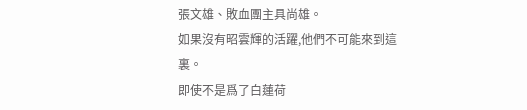張文雄、敗血團主具尚雄。
如果沒有昭雲輝的活躍,他們不可能來到這裏。
即使不是爲了白蓮荷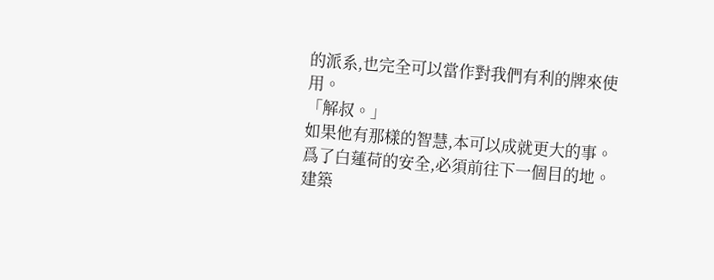的派系,也完全可以當作對我們有利的牌來使用。
「解叔。」
如果他有那樣的智慧,本可以成就更大的事。
爲了白蓮荷的安全,必須前往下一個目的地。
建築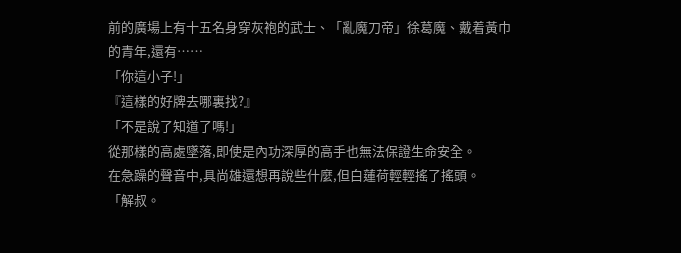前的廣場上有十五名身穿灰袍的武士、「亂魔刀帝」徐葛魔、戴着黃巾的青年,還有……
「你這小子!」
『這樣的好牌去哪裏找?』
「不是說了知道了嗎!」
從那樣的高處墜落,即使是內功深厚的高手也無法保證生命安全。
在急躁的聲音中,具尚雄還想再說些什麼,但白蓮荷輕輕搖了搖頭。
「解叔。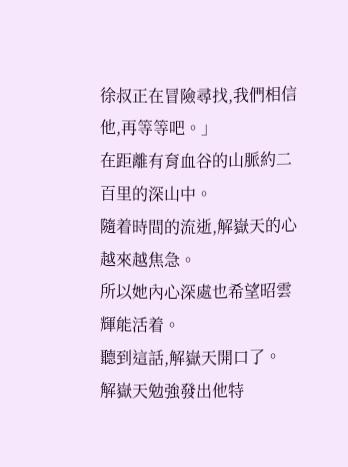徐叔正在冒險尋找,我們相信他,再等等吧。」
在距離有育血谷的山脈約二百里的深山中。
隨着時間的流逝,解嶽天的心越來越焦急。
所以她內心深處也希望昭雲輝能活着。
聽到這話,解嶽天開口了。
解嶽天勉強發出他特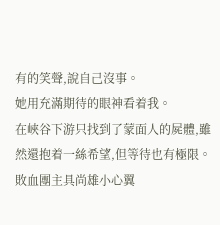有的笑聲,說自己沒事。
她用充滿期待的眼神看着我。
在峽谷下游只找到了蒙面人的屍體,雖然還抱着一絲希望,但等待也有極限。
敗血團主具尚雄小心翼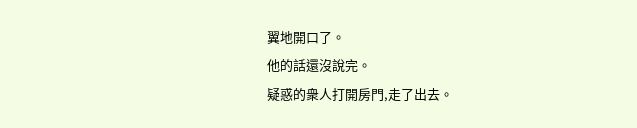翼地開口了。
他的話還沒說完。
疑惑的衆人打開房門,走了出去。